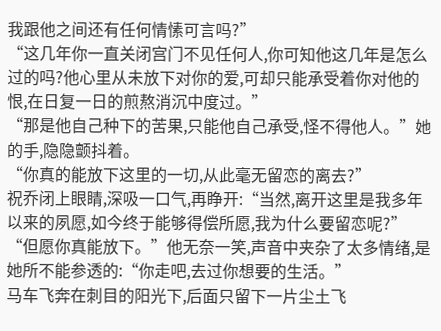我跟他之间还有任何情愫可言吗?”
“这几年你一直关闭宫门不见任何人,你可知他这几年是怎么过的吗?他心里从未放下对你的爱,可却只能承受着你对他的恨,在日复一日的煎熬消沉中度过。”
“那是他自己种下的苦果,只能他自己承受,怪不得他人。”她的手,隐隐颤抖着。
“你真的能放下这里的一切,从此毫无留恋的离去?”
祝乔闭上眼睛,深吸一口气,再睁开:“当然,离开这里是我多年以来的夙愿,如今终于能够得偿所愿,我为什么要留恋呢?”
“但愿你真能放下。”他无奈一笑,声音中夹杂了太多情绪,是她所不能参透的:“你走吧,去过你想要的生活。”
马车飞奔在刺目的阳光下,后面只留下一片尘土飞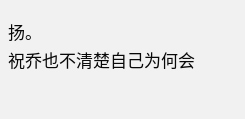扬。
祝乔也不清楚自己为何会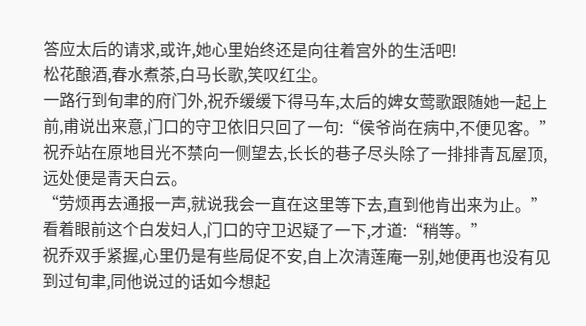答应太后的请求,或许,她心里始终还是向往着宫外的生活吧!
松花酿酒,春水煮茶,白马长歌,笑叹红尘。
一路行到旬聿的府门外,祝乔缓缓下得马车,太后的婢女莺歌跟随她一起上前,甫说出来意,门口的守卫依旧只回了一句:“侯爷尚在病中,不便见客。”
祝乔站在原地目光不禁向一侧望去,长长的巷子尽头除了一排排青瓦屋顶,远处便是青天白云。
“劳烦再去通报一声,就说我会一直在这里等下去,直到他肯出来为止。”
看着眼前这个白发妇人,门口的守卫迟疑了一下,才道:“稍等。”
祝乔双手紧握,心里仍是有些局促不安,自上次清莲庵一别,她便再也没有见到过旬聿,同他说过的话如今想起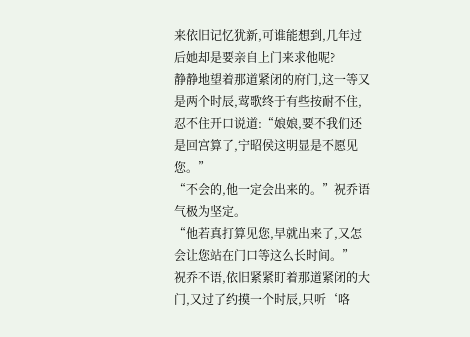来依旧记忆犹新,可谁能想到,几年过后她却是要亲自上门来求他呢?
静静地望着那道紧闭的府门,这一等又是两个时辰,莺歌终于有些按耐不住,忍不住开口说道:“娘娘,要不我们还是回宫算了,宁昭侯这明显是不愿见您。”
“不会的,他一定会出来的。”祝乔语气极为坚定。
“他若真打算见您,早就出来了,又怎会让您站在门口等这么长时间。”
祝乔不语,依旧紧紧盯着那道紧闭的大门,又过了约摸一个时辰,只听‘咯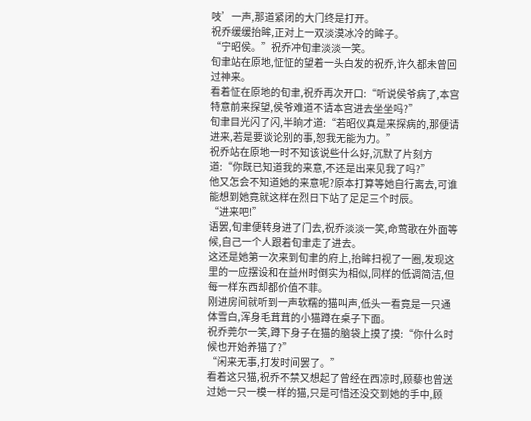吱’一声,那道紧闭的大门终是打开。
祝乔缓缓抬眸,正对上一双淡漠冰冷的眸子。
“宁昭侯。”祝乔冲旬聿淡淡一笑。
旬聿站在原地,怔怔的望着一头白发的祝乔,许久都未曾回过神来。
看着怔在原地的旬聿,祝乔再次开口:“听说侯爷病了,本宫特意前来探望,侯爷难道不请本宫进去坐坐吗?”
旬聿目光闪了闪,半晌才道:“若昭仪真是来探病的,那便请进来,若是要谈论别的事,恕我无能为力。”
祝乔站在原地一时不知该说些什么好,沉默了片刻方道:“你既已知道我的来意,不还是出来见我了吗?”
他又怎会不知道她的来意呢?原本打算等她自行离去,可谁能想到她竟就这样在烈日下站了足足三个时辰。
“进来吧!”
语罢,旬聿便转身进了门去,祝乔淡淡一笑,命莺歌在外面等候,自己一个人跟着旬聿走了进去。
这还是她第一次来到旬聿的府上,抬眸扫视了一圈,发现这里的一应摆设和在益州时倒实为相似,同样的低调简洁,但每一样东西却都价值不菲。
刚进房间就听到一声软糯的猫叫声,低头一看竟是一只通体雪白,浑身毛茸茸的小猫蹲在桌子下面。
祝乔莞尔一笑,蹲下身子在猫的脑袋上摸了摸:“你什么时候也开始养猫了?”
“闲来无事,打发时间罢了。”
看着这只猫,祝乔不禁又想起了曾经在西凉时,顾藜也曾送过她一只一模一样的猫,只是可惜还没交到她的手中,顾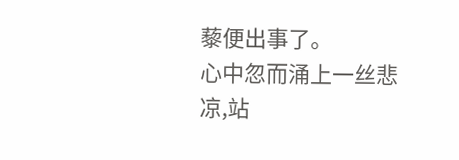藜便出事了。
心中忽而涌上一丝悲凉,站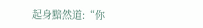起身黯然道:“你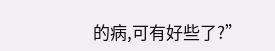的病,可有好些了?”